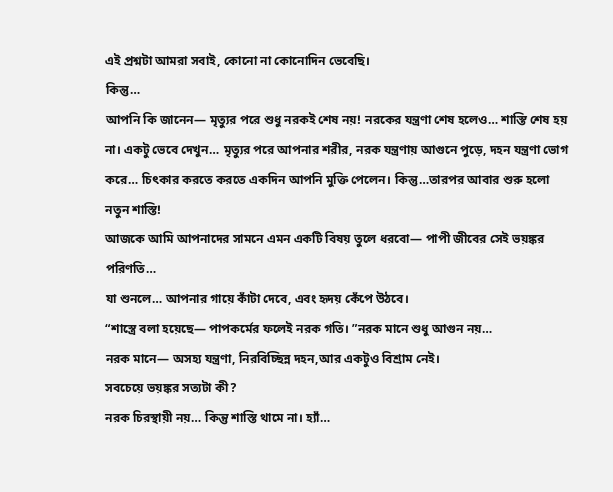এই প্রশ্নটা আমরা সবাই, কোনো না কোনোদিন ভেবেছি।
কিন্তু…
আপনি কি জানেন— মৃত্যুর পরে শুধু নরকই শেষ নয়! নরকের যন্ত্রণা শেষ হলেও… শাস্তি শেষ হয় না। একটু ভেবে দেখুন… মৃত্যুর পরে আপনার শরীর, নরক যন্ত্রণায় আগুনে পুড়ে, দহন যন্ত্রণা ভোগ করে… চিৎকার করতে করতে একদিন আপনি মুক্তি পেলেন। কিন্তু…তারপর আবার শুরু হলো নতুন শাস্তি!
আজকে আমি আপনাদের সামনে এমন একটি বিষয় তুলে ধরবো— পাপী জীবের সেই ভয়ঙ্কর পরিণতি…
যা শুনলে… আপনার গায়ে কাঁটা দেবে, এবং হৃদয় কেঁপে উঠবে।
“শাস্ত্রে বলা হয়েছে— পাপকর্মের ফলেই নরক গতি। ”নরক মানে শুধু আগুন নয়…
নরক মানে— অসহ্য যন্ত্রণা, নিরবিচ্ছিন্ন দহন,আর একটুও বিশ্রাম নেই।
সবচেয়ে ভয়ঙ্কর সত্যটা কী?
নরক চিরস্থায়ী নয়… কিন্তু শাস্তি থামে না। হ্যাঁ…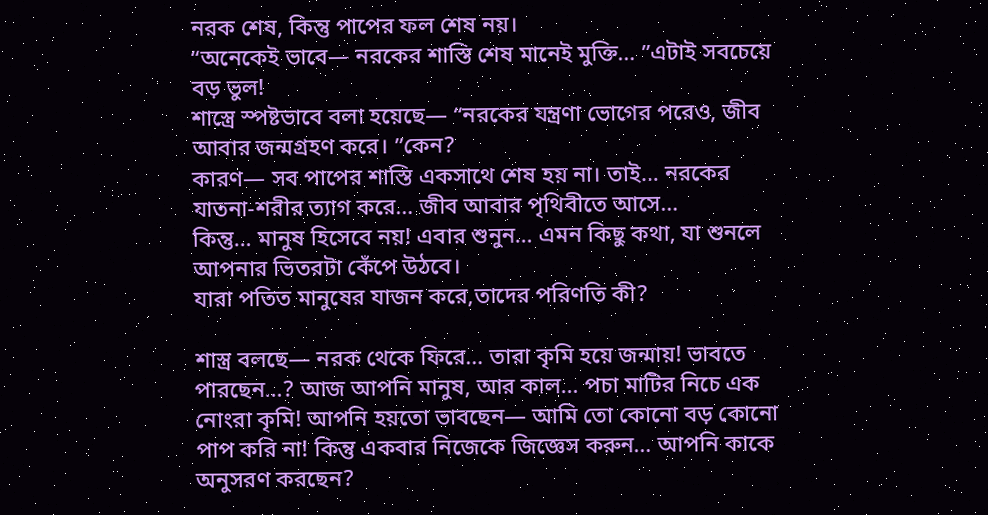নরক শেষ, কিন্তু পাপের ফল শেষ নয়।
“অনেকেই ভাবে— নরকের শাস্তি শেষ মানেই মুক্তি… ”এটাই সবচেয়ে বড় ভুল!
শাস্ত্রে স্পষ্টভাবে বলা হয়েছে— “নরকের যন্ত্রণা ভোগের পরেও, জীব আবার জন্মগ্রহণ করে। ”কেন?
কারণ— সব পাপের শাস্তি একসাথে শেষ হয় না। তাই… নরকের যাতনা-শরীর ত্যাগ করে… জীব আবার পৃথিবীতে আসে…
কিন্তু… মানুষ হিসেবে নয়! এবার শুনুন… এমন কিছু কথা, যা শুনলে আপনার ভিতরটা কেঁপে উঠবে।
যারা পতিত মানুষের যাজন করে,তাদের পরিণতি কী?

শাস্ত্র বলছে— নরক থেকে ফিরে… তারা কৃমি হয়ে জন্মায়! ভাবতে পারছেন…? আজ আপনি মানুষ, আর কাল… পচা মাটির নিচে এক নোংরা কৃমি! আপনি হয়তো ভাবছেন— আমি তো কোনো বড় কোনো পাপ করি না! কিন্তু একবার নিজেকে জিজ্ঞেস করুন… আপনি কাকে অনুসরণ করছেন?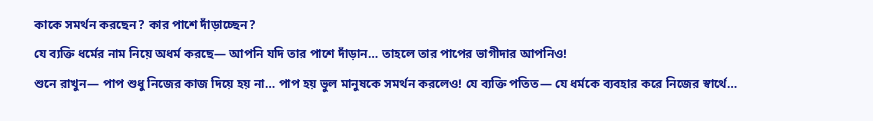কাকে সমর্থন করছেন? কার পাশে দাঁড়াচ্ছেন?
যে ব্যক্তি ধর্মের নাম নিয়ে অধর্ম করছে— আপনি যদি তার পাশে দাঁড়ান… তাহলে তার পাপের ভাগীদার আপনিও!
শুনে রাখুন— পাপ শুধু নিজের কাজ দিয়ে হয় না… পাপ হয় ভুল মানুষকে সমর্থন করলেও! যে ব্যক্তি পতিত— যে ধর্মকে ব্যবহার করে নিজের স্বার্থে…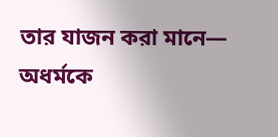তার যাজন করা মানে— অধর্মকে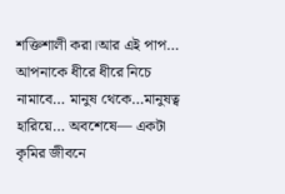শক্তিশালী করা।আর এই পাপ… আপনাকে ধীরে ধীরে নিচে নামাবে… মানুষ থেকে…মানুষত্ব হারিয়ে… অবশেষে— একটা কৃমির জীবনে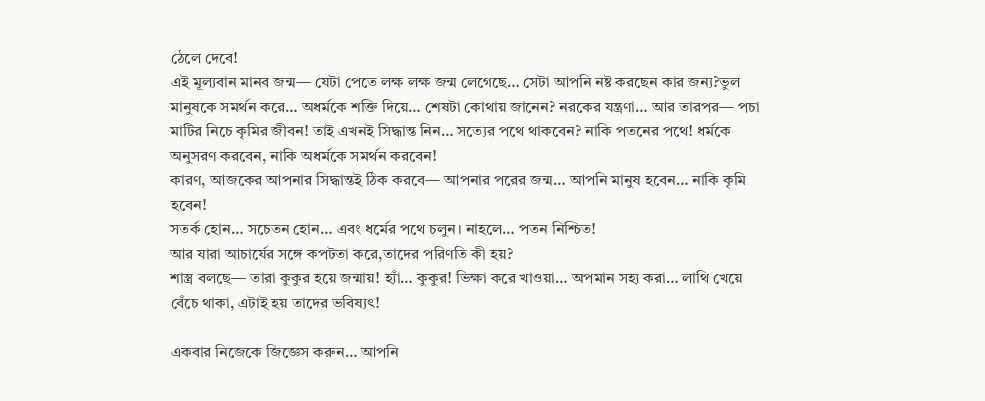ঠেলে দেবে!
এই মূল্যবান মানব জন্ম— যেটা পেতে লক্ষ লক্ষ জন্ম লেগেছে… সেটা আপনি নষ্ট করছেন কার জন্য?ভুল মানুষকে সমর্থন করে… অধর্মকে শক্তি দিয়ে… শেষটা কোথায় জানেন? নরকের যন্ত্রণা… আর তারপর— পচা মাটির নিচে কৃমির জীবন! তাই এখনই সিদ্ধান্ত নিন… সত্যের পথে থাকবেন? নাকি পতনের পথে! ধর্মকে অনুসরণ করবেন, নাকি অধর্মকে সমর্থন করবেন!
কারণ, আজকের আপনার সিদ্ধান্তই ঠিক করবে— আপনার পরের জন্ম… আপনি মানুষ হবেন… নাকি কৃমি হবেন!
সতর্ক হোন… সচেতন হোন… এবং ধর্মের পথে চলুন। নাহলে… পতন নিশ্চিত!
আর যারা আচার্যের সঙ্গে কপটতা করে,তাদের পরিণতি কী হয়?
শাস্ত্র বলছে— তারা কুকুর হয়ে জন্মায়! হ্যাঁ… কুকুর! ভিক্ষা করে খাওয়া… অপমান সহ্য করা… লাথি খেয়ে বেঁচে থাকা, এটাই হয় তাদের ভবিষ্যৎ!

একবার নিজেকে জিজ্ঞেস করুন… আপনি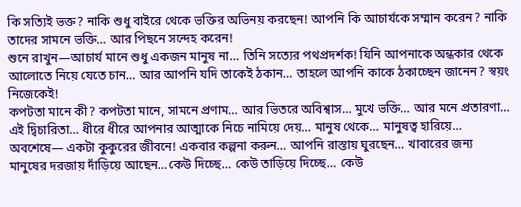কি সত্যিই ভক্ত? নাকি শুধু বাইরে থেকে ভক্তির অভিনয় করছেন! আপনি কি আচার্যকে সম্মান করেন? নাকি তাদের সামনে ভক্তি… আর পিছনে সন্দেহ করেন!
শুনে রাখুন—আচার্য মানে শুধু একজন মানুষ না… তিনি সত্যের পথপ্রদর্শক! যিনি আপনাকে অন্ধকার থেকে আলোতে নিয়ে যেতে চান… আর আপনি যদি তাকেই ঠকান… তাহলে আপনি কাকে ঠকাচ্ছেন জানেন? স্বয়ং নিজেকেই!
কপটতা মানে কী? কপটতা মানে, সামনে প্রণাম… আর ভিতরে অবিশ্বাস… মুখে ভক্তি… আর মনে প্রতারণা…
এই দ্বিচারিতা… ধীরে ধীরে আপনার আত্মাকে নিচে নামিয়ে দেয়… মানুষ থেকে… মানুষত্ব হারিয়ে… অবশেষে— একটা কুকুরের জীবনে! একবার কল্পনা করুন… আপনি রাস্তায় ঘুরছেন… খাবারের জন্য মানুষের দরজায় দাঁড়িয়ে আছেন…কেউ দিচ্ছে… কেউ তাড়িয়ে দিচ্ছে… কেউ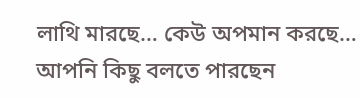লাথি মারছে… কেউ অপমান করছে… আপনি কিছু বলতে পারছেন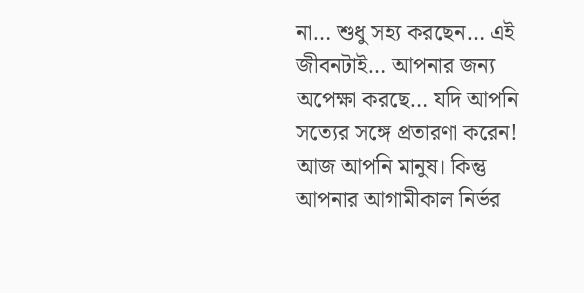না… শুধু সহ্য করছেন… এই জীবনটাই… আপনার জন্য অপেক্ষা করছে… যদি আপনি সত্যের সঙ্গে প্রতারণা করেন! আজ আপনি মানুষ। কিন্তু আপনার আগামীকাল নির্ভর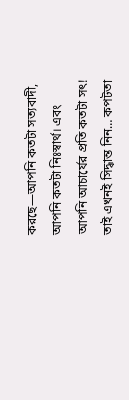করছে—আপনি কতটা সত্যবাদী, আপনি কতটা নিঃস্বার্থ। এবং আপনি আচার্যের প্রতি কতটা সৎ!
তাই এখনই সিদ্ধান্ত নিন… কপটতা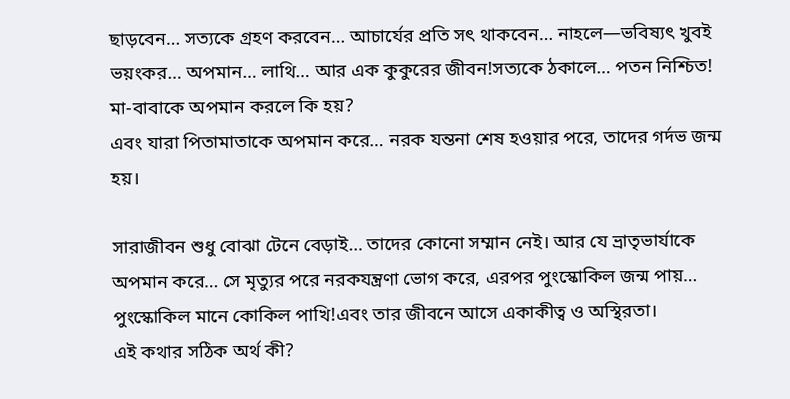ছাড়বেন… সত্যকে গ্রহণ করবেন… আচার্যের প্রতি সৎ থাকবেন… নাহলে—ভবিষ্যৎ খুবই ভয়ংকর… অপমান… লাথি… আর এক কুকুরের জীবন!সত্যকে ঠকালে… পতন নিশ্চিত!
মা-বাবাকে অপমান করলে কি হয়?
এবং যারা পিতামাতাকে অপমান করে… নরক যন্তনা শেষ হওয়ার পরে, তাদের গর্দভ জন্ম হয়।

সারাজীবন শুধু বোঝা টেনে বেড়াই… তাদের কোনো সম্মান নেই। আর যে ভ্রাতৃভার্যাকে অপমান করে… সে মৃত্যুর পরে নরকযন্ত্রণা ভোগ করে, এরপর পুংস্কোকিল জন্ম পায়… পুংস্কোকিল মানে কোকিল পাখি!এবং তার জীবনে আসে একাকীত্ব ও অস্থিরতা।
এই কথার সঠিক অর্থ কী?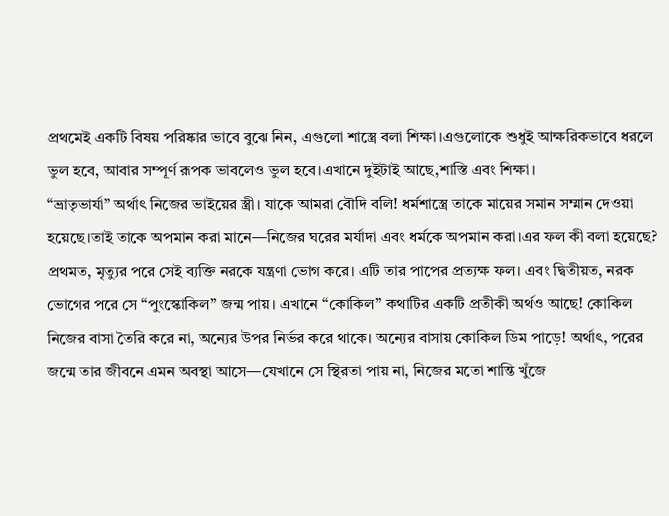প্রথমেই একটি বিষয় পরিষ্কার ভাবে বুঝে নিন, এগুলো শাস্ত্রে বলা শিক্ষা।এগুলোকে শুধুই আক্ষরিকভাবে ধরলে ভুল হবে, আবার সম্পূর্ণ রূপক ভাবলেও ভুল হবে।এখানে দুইটাই আছে,শাস্তি এবং শিক্ষা।
“ভ্রাতৃভার্যা” অর্থাৎ নিজের ভাইয়ের স্ত্রী। যাকে আমরা বৌদি বলি! ধর্মশাস্ত্রে তাকে মায়ের সমান সম্মান দেওয়া হয়েছে।তাই তাকে অপমান করা মানে—নিজের ঘরের মর্যাদা এবং ধর্মকে অপমান করা।এর ফল কী বলা হয়েছে?
প্রথমত, মৃত্যুর পরে সেই ব্যক্তি নরকে যন্ত্রণা ভোগ করে। এটি তার পাপের প্রত্যক্ষ ফল। এবং দ্বিতীয়ত, নরক ভোগের পরে সে “পুংস্কোকিল” জন্ম পায়। এখানে “কোকিল” কথাটির একটি প্রতীকী অর্থও আছে! কোকিল নিজের বাসা তৈরি করে না, অন্যের উপর নির্ভর করে থাকে। অন্যের বাসায় কোকিল ডিম পাড়ে! অর্থাৎ, পরের জন্মে তার জীবনে এমন অবস্থা আসে—যেখানে সে স্থিরতা পায় না, নিজের মতো শান্তি খুঁজে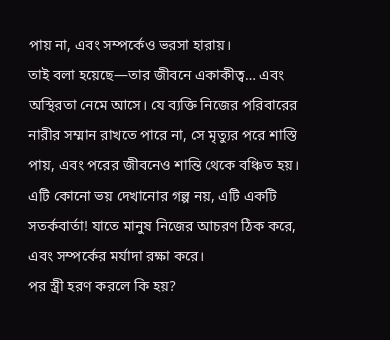পায় না, এবং সম্পর্কেও ভরসা হারায়।
তাই বলা হয়েছে—তার জীবনে একাকীত্ব… এবং অস্থিরতা নেমে আসে। যে ব্যক্তি নিজের পরিবারের নারীর সম্মান রাখতে পারে না, সে মৃত্যুর পরে শাস্তি পায়, এবং পরের জীবনেও শান্তি থেকে বঞ্চিত হয়। এটি কোনো ভয় দেখানোর গল্প নয়, এটি একটি সতর্কবার্তা! যাতে মানুষ নিজের আচরণ ঠিক করে, এবং সম্পর্কের মর্যাদা রক্ষা করে।
পর স্ত্রী হরণ করলে কি হয়?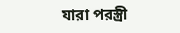যারা পরস্ত্রী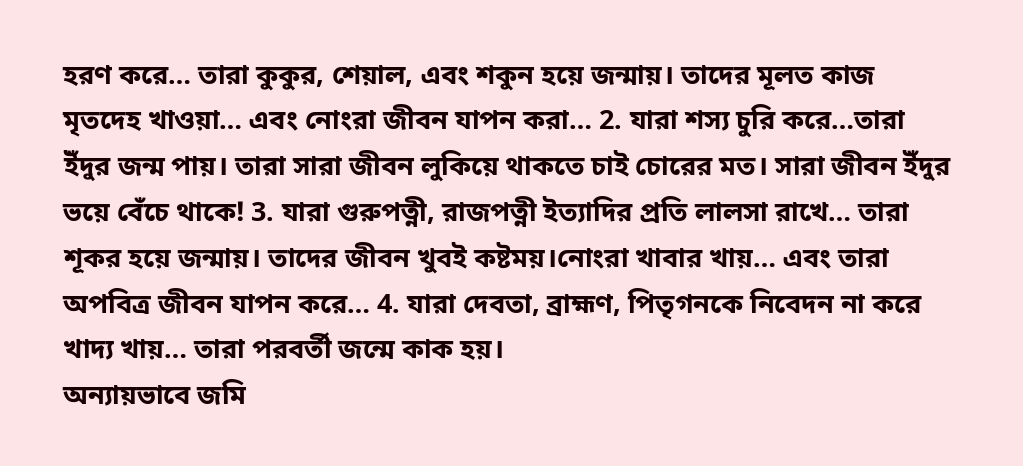হরণ করে… তারা কুকুর, শেয়াল, এবং শকুন হয়ে জন্মায়। তাদের মূলত কাজ মৃতদেহ খাওয়া… এবং নোংরা জীবন যাপন করা… 2. যারা শস্য চুরি করে…তারা ইঁদুর জন্ম পায়। তারা সারা জীবন লুকিয়ে থাকতে চাই চোরের মত। সারা জীবন ইঁদুর ভয়ে বেঁচে থাকে! 3. যারা গুরুপত্নী, রাজপত্নী ইত্যাদির প্রতি লালসা রাখে… তারা শূকর হয়ে জন্মায়। তাদের জীবন খুবই কষ্টময়।নোংরা খাবার খায়… এবং তারা অপবিত্র জীবন যাপন করে… 4. যারা দেবতা, ব্রাহ্মণ, পিতৃগনকে নিবেদন না করে খাদ্য খায়… তারা পরবর্তী জন্মে কাক হয়।
অন্যায়ভাবে জমি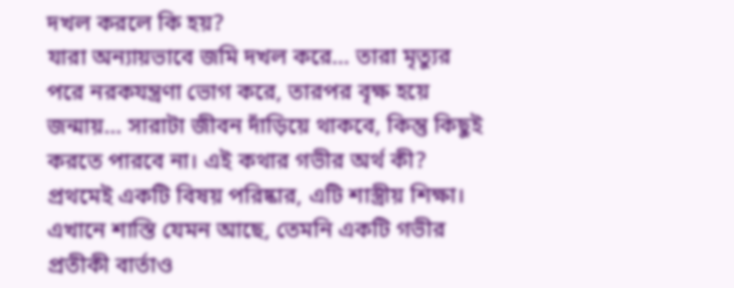দখল করলে কি হয়?
যারা অন্যায়ভাবে জমি দখল করে… তারা মৃত্যুর পরে নরকযন্ত্রণা ভোগ করে, তারপর বৃক্ষ হয়ে জন্মায়… সারাটা জীবন দাঁড়িয়ে থাকবে, কিন্তু কিছুই করতে পারবে না। এই কথার গভীর অর্থ কী? প্রথমেই একটি বিষয় পরিষ্কার, এটি শাস্ত্রীয় শিক্ষা। এখানে শাস্তি যেমন আছে, তেমনি একটি গভীর প্রতীকী বার্তাও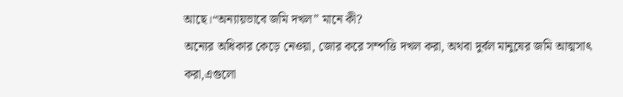আছে।“অন্যায়ভাবে জমি দখল” মানে কী?
অন্যের অধিকার কেড়ে নেওয়া, জোর করে সম্পত্তি দখল করা, অথবা দুর্বল মানুষের জমি আত্মসাৎ করা,এগুলো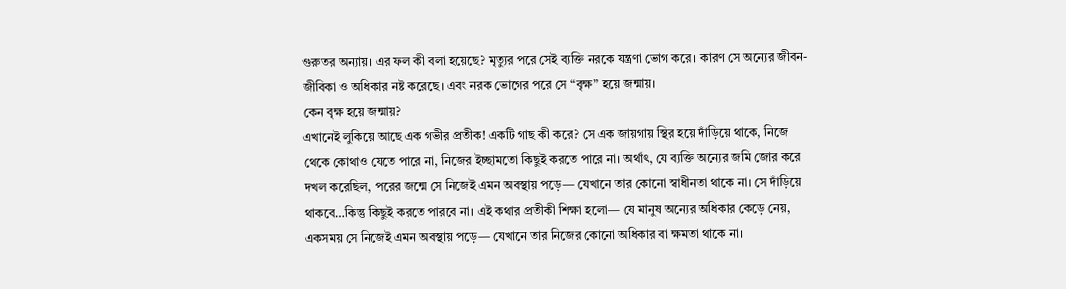গুরুতর অন্যায়। এর ফল কী বলা হয়েছে? মৃত্যুর পরে সেই ব্যক্তি নরকে যন্ত্রণা ভোগ করে। কারণ সে অন্যের জীবন-জীবিকা ও অধিকার নষ্ট করেছে। এবং নরক ভোগের পরে সে “বৃক্ষ” হয়ে জন্মায়।
কেন বৃক্ষ হয়ে জন্মায়?
এখানেই লুকিয়ে আছে এক গভীর প্রতীক! একটি গাছ কী করে? সে এক জায়গায় স্থির হয়ে দাঁড়িয়ে থাকে, নিজে থেকে কোথাও যেতে পারে না, নিজের ইচ্ছামতো কিছুই করতে পারে না। অর্থাৎ, যে ব্যক্তি অন্যের জমি জোর করে দখল করেছিল, পরের জন্মে সে নিজেই এমন অবস্থায় পড়ে— যেখানে তার কোনো স্বাধীনতা থাকে না। সে দাঁড়িয়ে থাকবে…কিন্তু কিছুই করতে পারবে না। এই কথার প্রতীকী শিক্ষা হলো— যে মানুষ অন্যের অধিকার কেড়ে নেয়, একসময় সে নিজেই এমন অবস্থায় পড়ে— যেখানে তার নিজের কোনো অধিকার বা ক্ষমতা থাকে না।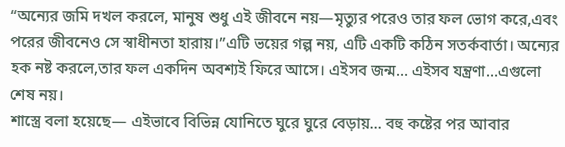“অন্যের জমি দখল করলে, মানুষ শুধু এই জীবনে নয়—মৃত্যুর পরেও তার ফল ভোগ করে,এবং পরের জীবনেও সে স্বাধীনতা হারায়।”এটি ভয়ের গল্প নয়, এটি একটি কঠিন সতর্কবার্তা। অন্যের হক নষ্ট করলে,তার ফল একদিন অবশ্যই ফিরে আসে। এইসব জন্ম… এইসব যন্ত্রণা…এগুলো শেষ নয়।
শাস্ত্রে বলা হয়েছে— এইভাবে বিভিন্ন যোনিতে ঘুরে ঘুরে বেড়ায়… বহু কষ্টের পর আবার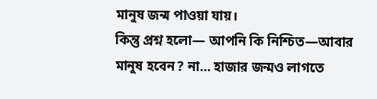মানুষ জন্ম পাওয়া যায়।
কিন্তু প্রশ্ন হলো— আপনি কি নিশ্চিত—আবার মানুষ হবেন? না… হাজার জন্মও লাগতে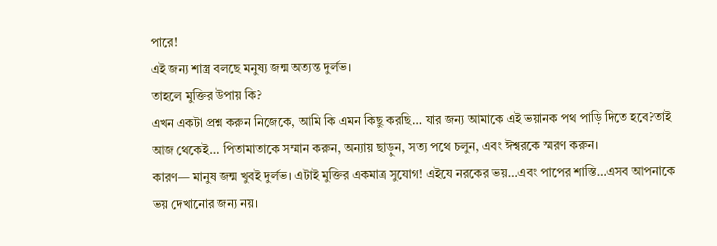পারে!
এই জন্য শাস্ত্র বলছে মনুষ্য জন্ম অত্যন্ত দুর্লভ।
তাহলে মুক্তির উপায় কি?
এখন একটা প্রশ্ন করুন নিজেকে, আমি কি এমন কিছু করছি… যার জন্য আমাকে এই ভয়ানক পথ পাড়ি দিতে হবে?তাই আজ থেকেই… পিতামাতাকে সম্মান করুন, অন্যায় ছাড়ুন, সত্য পথে চলুন, এবং ঈশ্বরকে স্মরণ করুন।
কারণ— মানুষ জন্ম খুবই দুর্লভ। এটাই মুক্তির একমাত্র সুযোগ! এইযে নরকের ভয়…এবং পাপের শাস্তি…এসব আপনাকে ভয় দেখানোর জন্য নয়।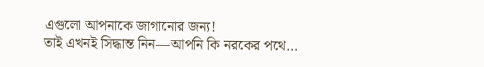এগুলো আপনাকে জাগানোর জন্য!
তাই এখনই সিদ্ধান্ত নিন—আপনি কি নরকের পথে…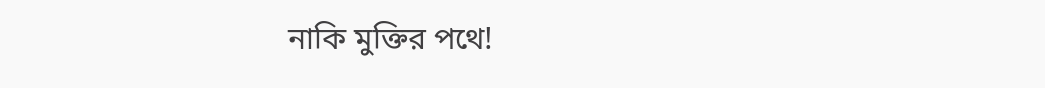নাকি মুক্তির পথে!